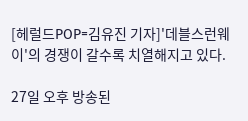[헤럴드POP=김유진 기자]'데블스런웨이'의 경쟁이 갈수록 치열해지고 있다.

27일 오후 방송된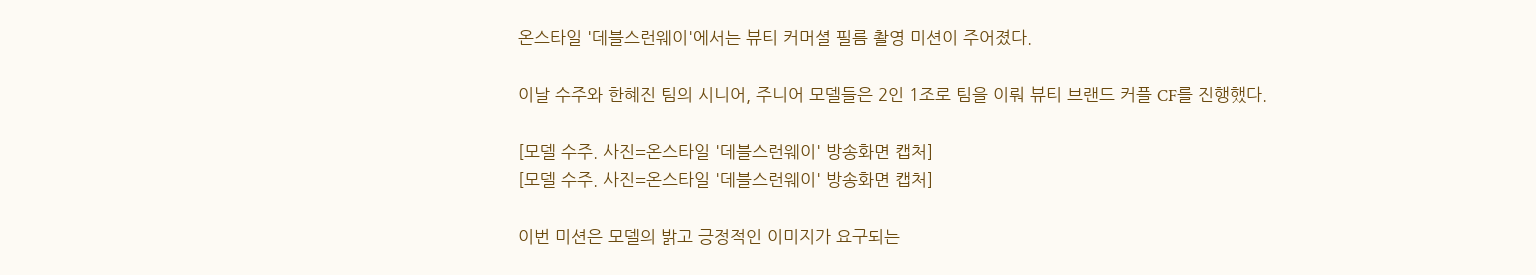온스타일 '데블스런웨이'에서는 뷰티 커머셜 필름 촬영 미션이 주어졌다.

이날 수주와 한혜진 팀의 시니어, 주니어 모델들은 2인 1조로 팀을 이뤄 뷰티 브랜드 커플 CF를 진행했다.

[모델 수주. 사진=온스타일 '데블스런웨이' 방송화면 캡처]
[모델 수주. 사진=온스타일 '데블스런웨이' 방송화면 캡처]

이번 미션은 모델의 밝고 긍정적인 이미지가 요구되는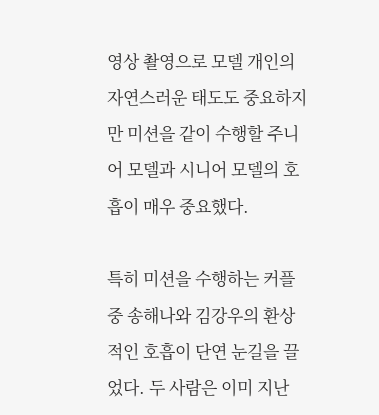영상 촬영으로 모델 개인의 자연스러운 태도도 중요하지만 미션을 같이 수행할 주니어 모델과 시니어 모델의 호흡이 매우 중요했다.

특히 미션을 수행하는 커플 중 송해나와 김강우의 환상적인 호흡이 단연 눈길을 끌었다. 두 사람은 이미 지난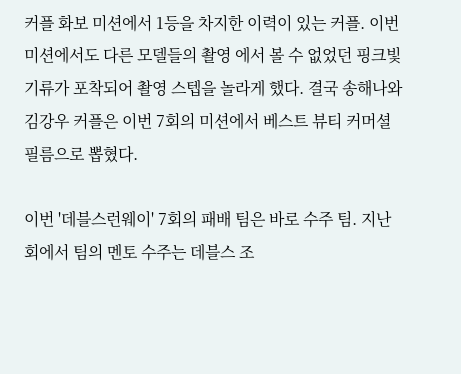커플 화보 미션에서 1등을 차지한 이력이 있는 커플. 이번 미션에서도 다른 모델들의 촬영 에서 볼 수 없었던 핑크빛 기류가 포착되어 촬영 스텝을 놀라게 했다. 결국 송해나와 김강우 커플은 이번 7회의 미션에서 베스트 뷰티 커머셜 필름으로 뽑혔다.

이번 '데블스런웨이' 7회의 패배 팀은 바로 수주 팀. 지난 회에서 팀의 멘토 수주는 데블스 조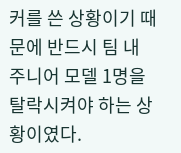커를 쓴 상황이기 때문에 반드시 팀 내 주니어 모델 1명을 탈락시켜야 하는 상황이였다.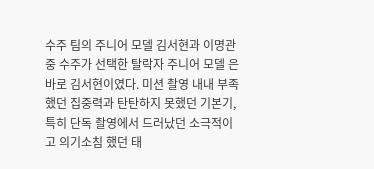수주 팀의 주니어 모델 김서현과 이명관 중 수주가 선택한 탈락자 주니어 모델 은 바로 김서현이였다. 미션 촬영 내내 부족했던 집중력과 탄탄하지 못했던 기본기, 특히 단독 촬영에서 드러났던 소극적이고 의기소침 했던 태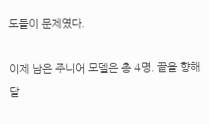도들이 문제였다.

이제 남은 주니어 모델은 총 4명. 끝을 향해 달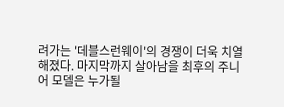려가는 '데블스런웨이'의 경쟁이 더욱 치열해졌다. 마지막까지 살아남을 최후의 주니어 모델은 누가될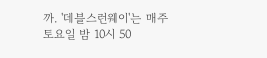까. '데블스런웨이'는 매주 토요일 밤 10시 50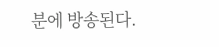분에 방송된다.